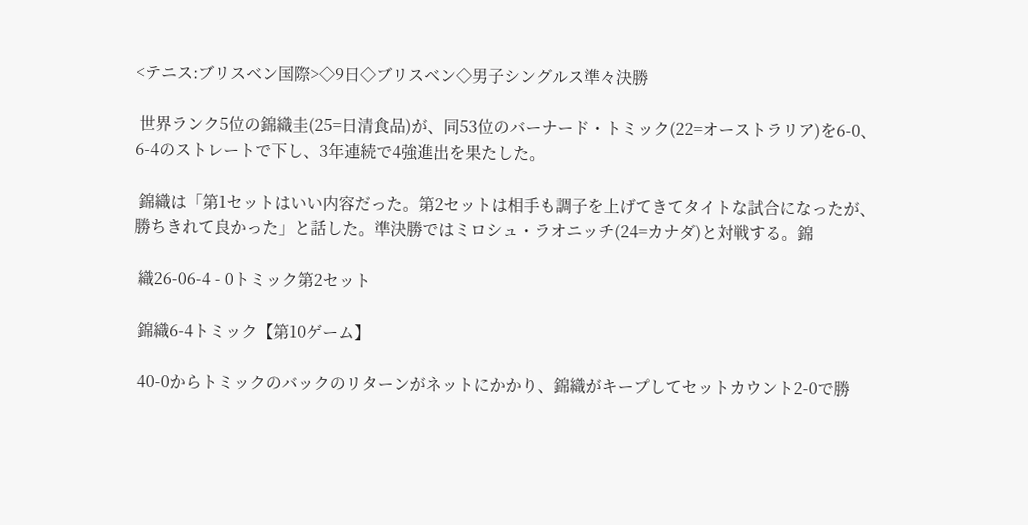<テニス:ブリスベン国際>◇9日◇ブリスベン◇男子シングルス準々決勝

 世界ランク5位の錦織圭(25=日清食品)が、同53位のバーナード・トミック(22=オーストラリア)を6-0、6-4のストレートで下し、3年連続で4強進出を果たした。

 錦織は「第1セットはいい内容だった。第2セットは相手も調子を上げてきてタイトな試合になったが、勝ちきれて良かった」と話した。準決勝ではミロシュ・ラオニッチ(24=カナダ)と対戦する。錦

 織26-06-4 - 0トミック第2セット

 錦織6-4トミック【第10ゲーム】

 40-0からトミックのバックのリターンがネットにかかり、錦織がキープしてセットカウント2-0で勝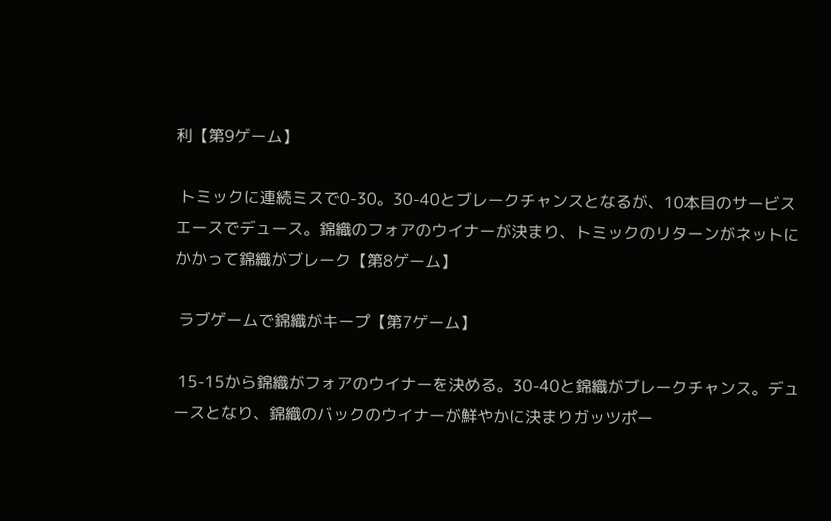利【第9ゲーム】

 トミックに連続ミスで0-30。30-40とブレークチャンスとなるが、10本目のサービスエースでデュース。錦織のフォアのウイナーが決まり、トミックのリターンがネットにかかって錦織がブレーク【第8ゲーム】

 ラブゲームで錦織がキープ【第7ゲーム】

 15-15から錦織がフォアのウイナーを決める。30-40と錦織がブレークチャンス。デュースとなり、錦織のバックのウイナーが鮮やかに決まりガッツポー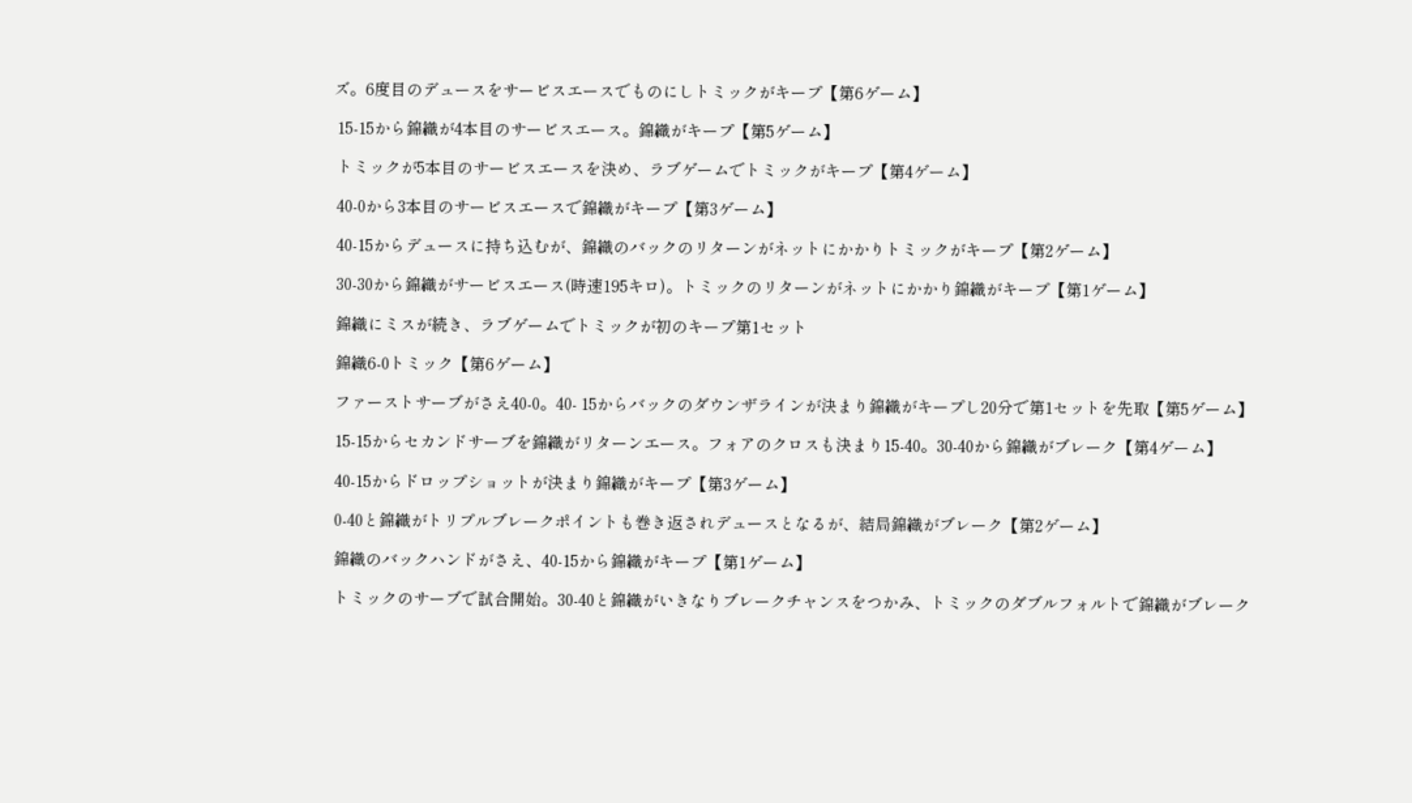ズ。6度目のデュースをサービスエースでものにしトミックがキープ【第6ゲーム】

 15-15から錦織が4本目のサービスエース。錦織がキープ【第5ゲーム】

 トミックが5本目のサービスエースを決め、ラブゲームでトミックがキープ【第4ゲーム】

 40-0から3本目のサービスエースで錦織がキープ【第3ゲーム】

 40-15からデュースに持ち込むが、錦織のバックのリターンがネットにかかりトミックがキープ【第2ゲーム】

 30-30から錦織がサービスエース(時速195キロ)。トミックのリターンがネットにかかり錦織がキープ【第1ゲーム】

 錦織にミスが続き、ラブゲームでトミックが初のキープ第1セット

 錦織6-0トミック【第6ゲーム】

 ファーストサーブがさえ40-0。40- 15からバックのダウンザラインが決まり錦織がキープし20分で第1セットを先取【第5ゲーム】

 15-15からセカンドサーブを錦織がリターンエース。フォアのクロスも決まり15-40。30-40から錦織がブレーク【第4ゲーム】

 40-15からドロップショットが決まり錦織がキープ【第3ゲーム】

 0-40と錦織がトリプルブレークポイントも巻き返されデュースとなるが、結局錦織がブレーク【第2ゲーム】

 錦織のバックハンドがさえ、40-15から錦織がキープ【第1ゲーム】

 トミックのサーブで試合開始。30-40と錦織がいきなりブレークチャンスをつかみ、トミックのダブルフォルトで錦織がブレーク